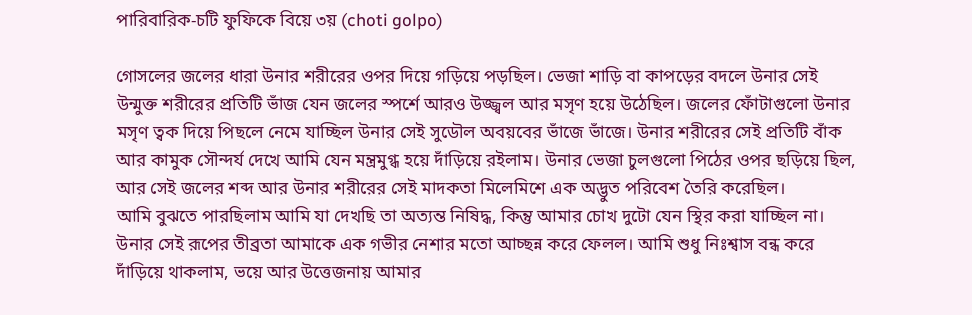পারিবারিক-চটি ফুফিকে বিয়ে ৩য় (choti golpo)

গোসলের জলের ধারা উনার শরীরের ওপর দিয়ে গড়িয়ে পড়ছিল। ভেজা শাড়ি বা কাপড়ের বদলে উনার সেই উন্মুক্ত শরীরের প্রতিটি ভাঁজ যেন জলের স্পর্শে আরও উজ্জ্বল আর মসৃণ হয়ে উঠেছিল। জলের ফোঁটাগুলো উনার মসৃণ ত্বক দিয়ে পিছলে নেমে যাচ্ছিল উনার সেই সুডৌল অবয়বের ভাঁজে ভাঁজে। উনার শরীরের সেই প্রতিটি বাঁক আর কামুক সৌন্দর্য দেখে আমি যেন মন্ত্রমুগ্ধ হয়ে দাঁড়িয়ে রইলাম। উনার ভেজা চুলগুলো পিঠের ওপর ছড়িয়ে ছিল, আর সেই জলের শব্দ আর উনার শরীরের সেই মাদকতা মিলেমিশে এক অদ্ভুত পরিবেশ তৈরি করেছিল।
আমি বুঝতে পারছিলাম আমি যা দেখছি তা অত্যন্ত নিষিদ্ধ, কিন্তু আমার চোখ দুটো যেন স্থির করা যাচ্ছিল না। উনার সেই রূপের তীব্রতা আমাকে এক গভীর নেশার মতো আচ্ছন্ন করে ফেলল। আমি শুধু নিঃশ্বাস বন্ধ করে দাঁড়িয়ে থাকলাম, ভয়ে আর উত্তেজনায় আমার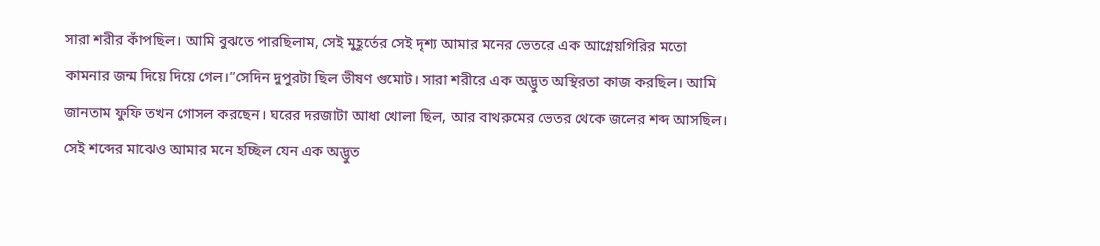সারা শরীর কাঁপছিল। আমি বুঝতে পারছিলাম, সেই মুহূর্তের সেই দৃশ্য আমার মনের ভেতরে এক আগ্নেয়গিরির মতো কামনার জন্ম দিয়ে দিয়ে গেল।”সেদিন দুপুরটা ছিল ভীষণ গুমোট। সারা শরীরে এক অদ্ভুত অস্থিরতা কাজ করছিল। আমি জানতাম ফুফি তখন গোসল করছেন। ঘরের দরজাটা আধা খোলা ছিল, আর বাথরুমের ভেতর থেকে জলের শব্দ আসছিল। সেই শব্দের মাঝেও আমার মনে হচ্ছিল যেন এক অদ্ভুত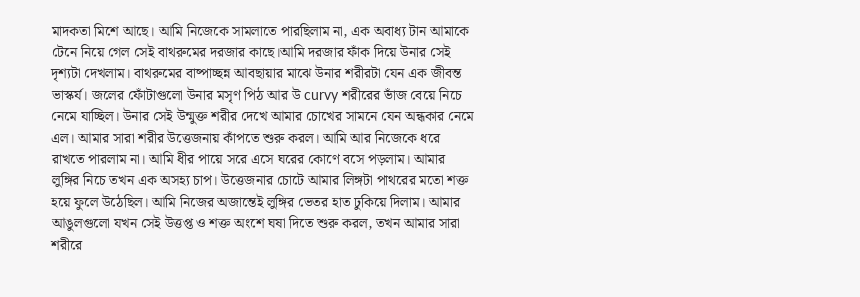মাদকতা মিশে আছে। আমি নিজেকে সামলাতে পারছিলাম না, এক অবাধ্য টান আমাকে টেনে নিয়ে গেল সেই বাথরুমের দরজার কাছে।আমি দরজার ফাঁক দিয়ে উনার সেই দৃশ্যটা দেখলাম। বাথরুমের বাষ্পাচ্ছন্ন আবছায়ার মাঝে উনার শরীরটা যেন এক জীবন্ত ভাস্কর্য। জলের ফোঁটাগুলো উনার মসৃণ পিঠ আর উ curvy শরীরের ভাঁজ বেয়ে নিচে নেমে যাচ্ছিল। উনার সেই উন্মুক্ত শরীর দেখে আমার চোখের সামনে যেন অন্ধকার নেমে এল। আমার সারা শরীর উত্তেজনায় কাঁপতে শুরু করল। আমি আর নিজেকে ধরে রাখতে পারলাম না। আমি ধীর পায়ে সরে এসে ঘরের কোণে বসে পড়লাম। আমার লুঙ্গির নিচে তখন এক অসহ্য চাপ। উত্তেজনার চোটে আমার লিঙ্গটা পাথরের মতো শক্ত হয়ে ফুলে উঠেছিল। আমি নিজের অজান্তেই লুঙ্গির ভেতর হাত ঢুকিয়ে দিলাম। আমার আঙুলগুলো যখন সেই উত্তপ্ত ও শক্ত অংশে ঘষা দিতে শুরু করল, তখন আমার সারা শরীরে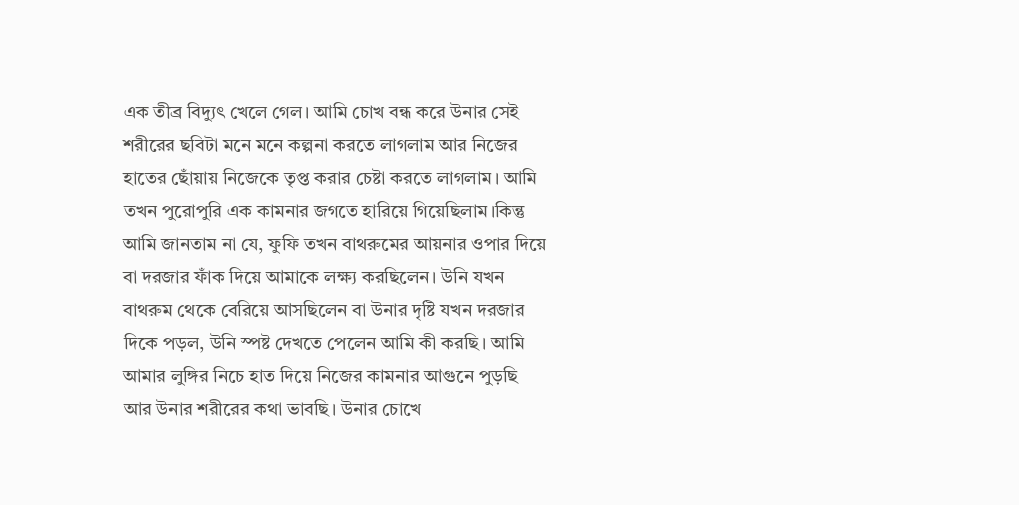এক তীব্র বিদ্যুৎ খেলে গেল। আমি চোখ বন্ধ করে উনার সেই শরীরের ছবিটা মনে মনে কল্পনা করতে লাগলাম আর নিজের হাতের ছোঁয়ায় নিজেকে তৃপ্ত করার চেষ্টা করতে লাগলাম। আমি তখন পুরোপুরি এক কামনার জগতে হারিয়ে গিয়েছিলাম।কিন্তু আমি জানতাম না যে, ফুফি তখন বাথরুমের আয়নার ওপার দিয়ে বা দরজার ফাঁক দিয়ে আমাকে লক্ষ্য করছিলেন। উনি যখন বাথরুম থেকে বেরিয়ে আসছিলেন বা উনার দৃষ্টি যখন দরজার দিকে পড়ল, উনি স্পষ্ট দেখতে পেলেন আমি কী করছি। আমি আমার লুঙ্গির নিচে হাত দিয়ে নিজের কামনার আগুনে পুড়ছি আর উনার শরীরের কথা ভাবছি। উনার চোখে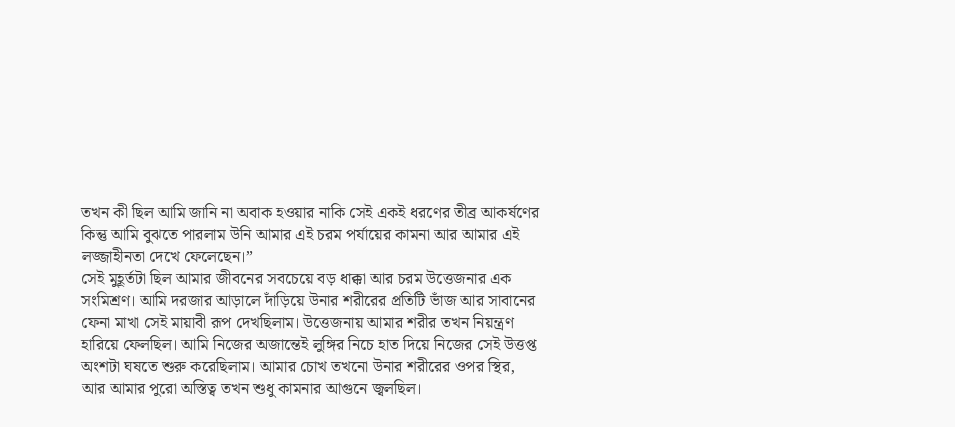তখন কী ছিল আমি জানি না অবাক হওয়ার নাকি সেই একই ধরণের তীব্র আকর্ষণের কিন্তু আমি বুঝতে পারলাম উনি আমার এই চরম পর্যায়ের কামনা আর আমার এই লজ্জাহীনতা দেখে ফেলেছেন।”
সেই মুহূর্তটা ছিল আমার জীবনের সবচেয়ে বড় ধাক্কা আর চরম উত্তেজনার এক সংমিশ্রণ। আমি দরজার আড়ালে দাঁড়িয়ে উনার শরীরের প্রতিটি ভাঁজ আর সাবানের ফেনা মাখা সেই মায়াবী রূপ দেখছিলাম। উত্তেজনায় আমার শরীর তখন নিয়ন্ত্রণ হারিয়ে ফেলছিল। আমি নিজের অজান্তেই লুঙ্গির নিচে হাত দিয়ে নিজের সেই উত্তপ্ত অংশটা ঘষতে শুরু করেছিলাম। আমার চোখ তখনো উনার শরীরের ওপর স্থির, আর আমার পুরো অস্তিত্ব তখন শুধু কামনার আগুনে জ্বলছিল।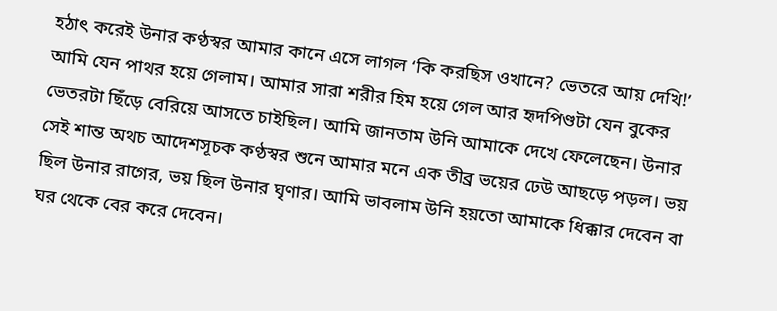হঠাৎ করেই উনার কণ্ঠস্বর আমার কানে এসে লাগল ‘কি করছিস ওখানে? ভেতরে আয় দেখি!’
আমি যেন পাথর হয়ে গেলাম। আমার সারা শরীর হিম হয়ে গেল আর হৃদপিণ্ডটা যেন বুকের ভেতরটা ছিঁড়ে বেরিয়ে আসতে চাইছিল। আমি জানতাম উনি আমাকে দেখে ফেলেছেন। উনার সেই শান্ত অথচ আদেশসূচক কণ্ঠস্বর শুনে আমার মনে এক তীব্র ভয়ের ঢেউ আছড়ে পড়ল। ভয় ছিল উনার রাগের, ভয় ছিল উনার ঘৃণার। আমি ভাবলাম উনি হয়তো আমাকে ধিক্কার দেবেন বা ঘর থেকে বের করে দেবেন।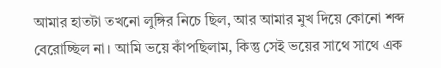আমার হাতটা তখনো লুঙ্গির নিচে ছিল, আর আমার মুখ দিয়ে কোনো শব্দ বেরোচ্ছিল না। আমি ভয়ে কাঁপছিলাম, কিন্তু সেই ভয়ের সাথে সাথে এক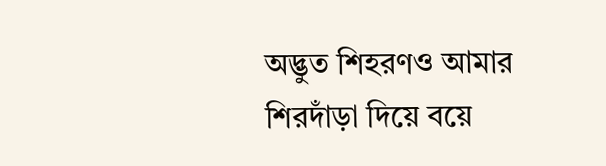অদ্ভুত শিহরণও আমার শিরদাঁড়া দিয়ে বয়ে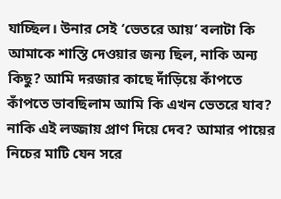যাচ্ছিল। উনার সেই ‘ভেতরে আয়’ বলাটা কি আমাকে শাস্তি দেওয়ার জন্য ছিল, নাকি অন্য কিছু? আমি দরজার কাছে দাঁড়িয়ে কাঁপতে কাঁপতে ভাবছিলাম আমি কি এখন ভেতরে যাব? নাকি এই লজ্জায় প্রাণ দিয়ে দেব? আমার পায়ের নিচের মাটি যেন সরে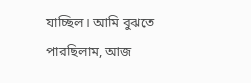যাচ্ছিল। আমি বুঝতে পারছিলাম, আজ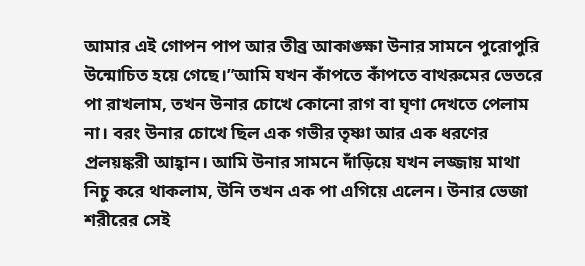আমার এই গোপন পাপ আর তীব্র আকাঙ্ক্ষা উনার সামনে পুরোপুরি উন্মোচিত হয়ে গেছে।”আমি যখন কাঁপতে কাঁপতে বাথরুমের ভেতরে পা রাখলাম, তখন উনার চোখে কোনো রাগ বা ঘৃণা দেখতে পেলাম না। বরং উনার চোখে ছিল এক গভীর তৃষ্ণা আর এক ধরণের প্রলয়ঙ্করী আহ্বান। আমি উনার সামনে দাঁড়িয়ে যখন লজ্জায় মাথা নিচু করে থাকলাম, উনি তখন এক পা এগিয়ে এলেন। উনার ভেজা শরীরের সেই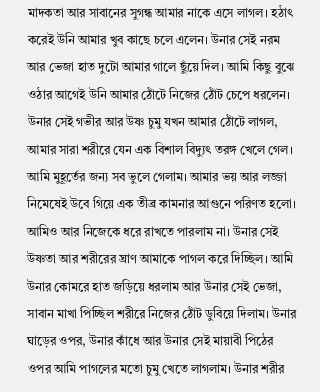মাদকতা আর সাবানের সুগন্ধ আমার নাকে এসে লাগল। হঠাৎ করেই উনি আমার খুব কাছে চলে এলেন। উনার সেই নরম আর ভেজা হাত দুটো আমার গালে ছুঁয়ে দিল। আমি কিছু বুঝে ওঠার আগেই উনি আমার ঠোঁটে নিজের ঠোঁট চেপে ধরলেন। উনার সেই গভীর আর উষ্ণ চুমু যখন আমার ঠোঁটে লাগল, আমার সারা শরীরে যেন এক বিশাল বিদ্যুৎ তরঙ্গ খেলে গেল। আমি মুহূর্তের জন্য সব ভুলে গেলাম। আমার ভয় আর লজ্জা নিমেষেই উবে গিয়ে এক তীব্র কামনার আগুনে পরিণত হলো। আমিও আর নিজেকে ধরে রাখতে পারলাম না। উনার সেই উষ্ণতা আর শরীরের ঘ্রাণ আমাকে পাগল করে দিচ্ছিল। আমি উনার কোমরে হাত জড়িয়ে ধরলাম আর উনার সেই ভেজা, সাবান মাখা পিচ্ছিল শরীরে নিজের ঠোঁট ডুবিয়ে দিলাম। উনার ঘাড়ের ওপর, উনার কাঁধে আর উনার সেই মায়াবী পিঠের ওপর আমি পাগলের মতো চুমু খেতে লাগলাম। উনার শরীর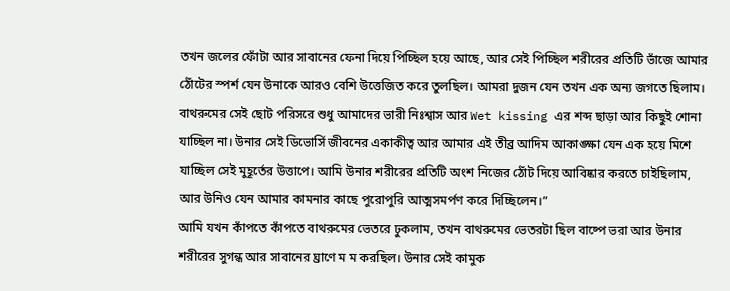তখন জলের ফোঁটা আর সাবানের ফেনা দিয়ে পিচ্ছিল হয়ে আছে, আর সেই পিচ্ছিল শরীরের প্রতিটি ভাঁজে আমার ঠোঁটের স্পর্শ যেন উনাকে আরও বেশি উত্তেজিত করে তুলছিল। আমরা দুজন যেন তখন এক অন্য জগতে ছিলাম। বাথরুমের সেই ছোট পরিসরে শুধু আমাদের ভারী নিঃশ্বাস আর Wet kissing এর শব্দ ছাড়া আর কিছুই শোনা যাচ্ছিল না। উনার সেই ডিভোর্সি জীবনের একাকীত্ব আর আমার এই তীব্র আদিম আকাঙ্ক্ষা যেন এক হয়ে মিশে যাচ্ছিল সেই মুহূর্তের উত্তাপে। আমি উনার শরীরের প্রতিটি অংশ নিজের ঠোঁট দিয়ে আবিষ্কার করতে চাইছিলাম, আর উনিও যেন আমার কামনার কাছে পুরোপুরি আত্মসমর্পণ করে দিচ্ছিলেন।”
আমি যখন কাঁপতে কাঁপতে বাথরুমের ভেতরে ঢুকলাম, তখন বাথরুমের ভেতরটা ছিল বাষ্পে ভরা আর উনার শরীরের সুগন্ধ আর সাবানের ঘ্রাণে ম ম করছিল। উনার সেই কামুক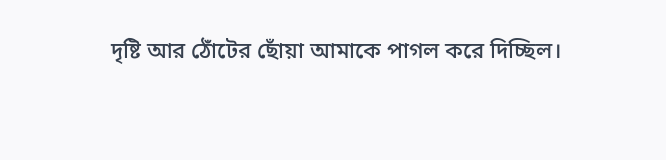দৃষ্টি আর ঠোঁটের ছোঁয়া আমাকে পাগল করে দিচ্ছিল।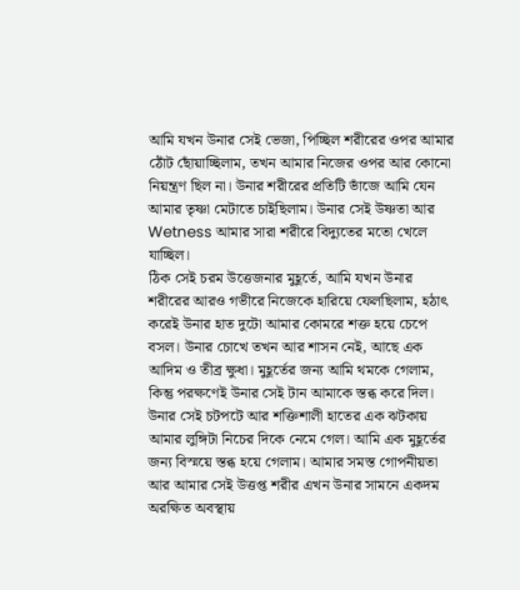আমি যখন উনার সেই ভেজা, পিচ্ছিল শরীরের ওপর আমার ঠোঁট ছোঁয়াচ্ছিলাম, তখন আমার নিজের ওপর আর কোনো নিয়ন্ত্রণ ছিল না। উনার শরীরের প্রতিটি ভাঁজে আমি যেন আমার তৃষ্ণা মেটাতে চাইছিলাম। উনার সেই উষ্ণতা আর Wetness আমার সারা শরীরে বিদ্যুতের মতো খেলে যাচ্ছিল।
ঠিক সেই চরম উত্তেজনার মুহূর্তে, আমি যখন উনার শরীরের আরও গভীরে নিজেকে হারিয়ে ফেলছিলাম, হঠাৎ করেই উনার হাত দুটো আমার কোমরে শক্ত হয়ে চেপে বসল। উনার চোখে তখন আর শাসন নেই, আছে এক আদিম ও তীব্র ক্ষুধা। মুহূর্তের জন্য আমি থমকে গেলাম, কিন্তু পরক্ষণেই উনার সেই টান আমাকে স্তব্ধ করে দিল। উনার সেই চটপটে আর শক্তিশালী হাতের এক ঝটকায় আমার লুঙ্গিটা নিচের দিকে নেমে গেল। আমি এক মুহূর্তের জন্য বিস্ময়ে স্তব্ধ হয়ে গেলাম। আমার সমস্ত গোপনীয়তা আর আমার সেই উত্তপ্ত শরীর এখন উনার সামনে একদম অরক্ষিত অবস্থায়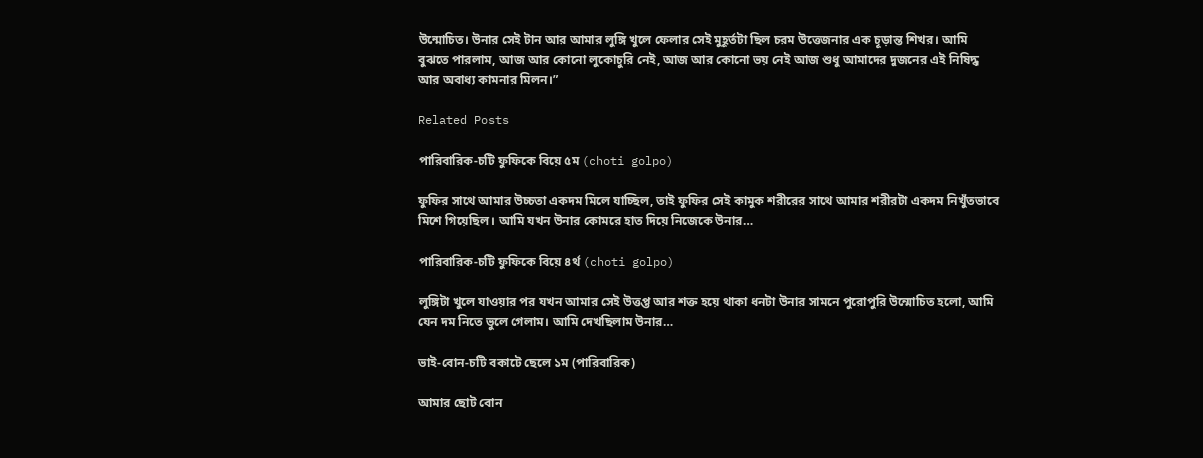উন্মোচিত। উনার সেই টান আর আমার লুঙ্গি খুলে ফেলার সেই মুহূর্তটা ছিল চরম উত্তেজনার এক চূড়ান্ত শিখর। আমি বুঝতে পারলাম, আজ আর কোনো লুকোচুরি নেই, আজ আর কোনো ভয় নেই আজ শুধু আমাদের দুজনের এই নিষিদ্ধ আর অবাধ্য কামনার মিলন।”

Related Posts

পারিবারিক-চটি ফুফিকে বিয়ে ৫ম (choti golpo)

ফুফির সাথে আমার উচ্চতা একদম মিলে যাচ্ছিল, তাই ফুফির সেই কামুক শরীরের সাথে আমার শরীরটা একদম নিখুঁতভাবে মিশে গিয়েছিল। আমি যখন উনার কোমরে হাত দিয়ে নিজেকে উনার…

পারিবারিক-চটি ফুফিকে বিয়ে ৪র্থ (choti golpo)

লুঙ্গিটা খুলে যাওয়ার পর যখন আমার সেই উত্তপ্ত আর শক্ত হয়ে থাকা ধনটা উনার সামনে পুরোপুরি উন্মোচিত হলো, আমি যেন দম নিতে ভুলে গেলাম। আমি দেখছিলাম উনার…

ভাই-বোন-চটি বকাটে ছেলে ১ম (পারিবারিক)

আমার ছোট বোন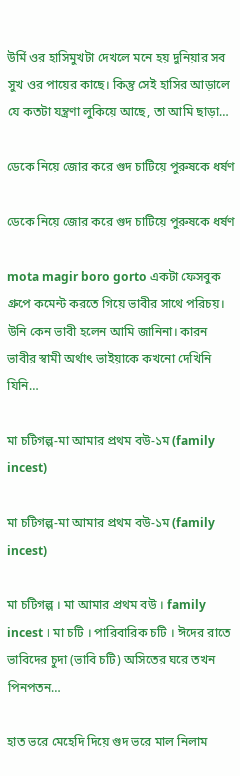উর্মি ওর হাসিমুখটা দেখলে মনে হয় দুনিয়ার সব সুখ ওর পায়ের কাছে। কিন্তু সেই হাসির আড়ালে যে কতটা যন্ত্রণা লুকিয়ে আছে, তা আমি ছাড়া…

ডেকে নিয়ে জোর করে গুদ চাটিয়ে পুরুষকে ধর্ষণ

ডেকে নিয়ে জোর করে গুদ চাটিয়ে পুরুষকে ধর্ষণ

mota magir boro gorto একটা ফেসবুক গ্রুপে কমেন্ট করতে গিয়ে ভাবীর সাথে পরিচয়। উনি কেন ভাবী হলেন আমি জানিনা। কারন ভাবীর স্বামী অর্থাৎ ভাইয়াকে কখনো দেখিনি যিনি…

মা চটিগল্প-মা আমার প্রথম বউ-১ম (family incest)

মা চটিগল্প-মা আমার প্রথম বউ-১ম (family incest)

মা চটিগল্প । মা আমার প্রথম বউ । family incest । মা চটি । পারিবারিক চটি । ঈদের রাতে ভাবিদের চুদা (ভাবি চটি) অসিতের ঘরে তখন পিনপতন…

হাত ভরে মেহেদি দিয়ে গুদ ভরে মাল নিলাম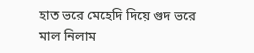হাত ভরে মেহেদি দিয়ে গুদ ভরে মাল নিলাম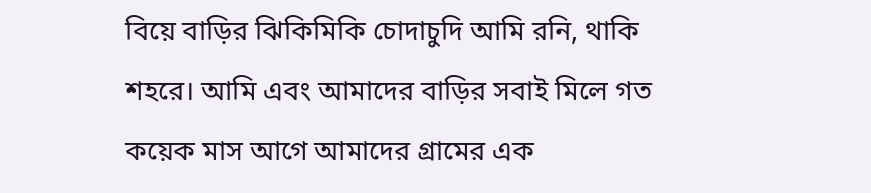বিয়ে বাড়ির ঝিকিমিকি চোদাচুদি আমি রনি, থাকি শহরে। আমি এবং আমাদের বাড়ির সবাই মিলে গত কয়েক মাস আগে আমাদের গ্রামের এক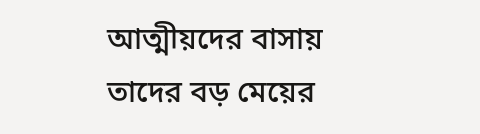আত্মীয়দের বাসায় তাদের বড় মেয়ের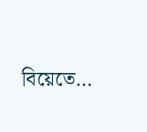বিয়েতে…